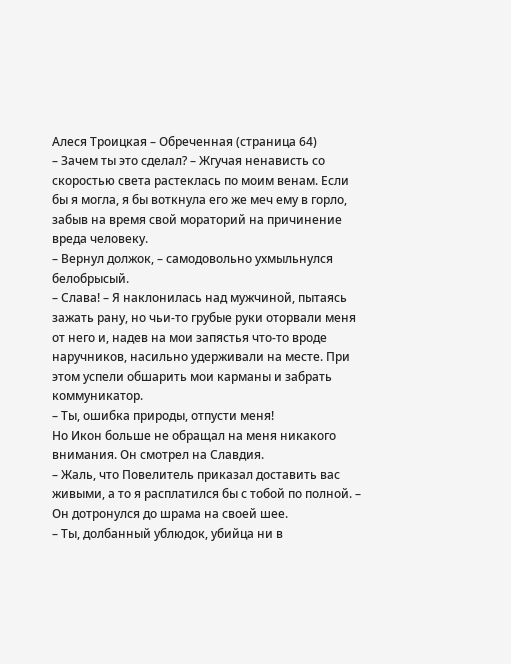Алеся Троицкая – Обреченная (страница 64)
– Зачем ты это сделал? – Жгучая ненависть со скоростью света растеклась по моим венам. Если бы я могла, я бы воткнула его же меч ему в горло, забыв на время свой мораторий на причинение вреда человеку.
– Вернул должок, – самодовольно ухмыльнулся белобрысый.
– Слава! – Я наклонилась над мужчиной, пытаясь зажать рану, но чьи-то грубые руки оторвали меня от него и, надев на мои запястья что-то вроде наручников, насильно удерживали на месте. При этом успели обшарить мои карманы и забрать коммуникатор.
– Ты, ошибка природы, отпусти меня!
Но Икон больше не обращал на меня никакого внимания. Он смотрел на Славдия.
– Жаль, что Повелитель приказал доставить вас живыми, а то я расплатился бы с тобой по полной. – Он дотронулся до шрама на своей шее.
– Ты, долбанный ублюдок, убийца ни в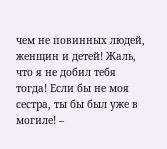чем не повинных людей, женщин и детей! Жаль, что я не добил тебя тогда! Если бы не моя сестра, ты бы был уже в могиле! –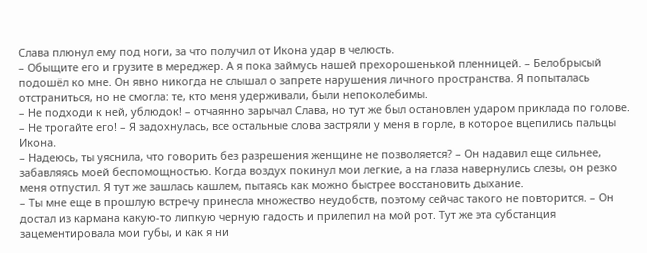Слава плюнул ему под ноги, за что получил от Икона удар в челюсть.
– Обыщите его и грузите в мереджер. А я пока займусь нашей прехорошенькой пленницей. – Белобрысый подошёл ко мне. Он явно никогда не слышал о запрете нарушения личного пространства. Я попыталась отстраниться, но не смогла: те, кто меня удерживали, были непоколебимы.
– Не подходи к ней, ублюдок! – отчаянно зарычал Слава, но тут же был остановлен ударом приклада по голове.
– Не трогайте его! – Я задохнулась, все остальные слова застряли у меня в горле, в которое вцепились пальцы Икона.
– Надеюсь, ты уяснила, что говорить без разрешения женщине не позволяется? – Он надавил еще сильнее, забавляясь моей беспомощностью. Когда воздух покинул мои легкие, а на глаза навернулись слезы, он резко меня отпустил. Я тут же зашлась кашлем, пытаясь как можно быстрее восстановить дыхание.
– Ты мне еще в прошлую встречу принесла множество неудобств, поэтому сейчас такого не повторится. – Он достал из кармана какую-то липкую черную гадость и прилепил на мой рот. Тут же эта субстанция зацементировала мои губы, и как я ни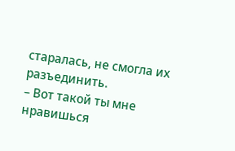старалась, не смогла их разъединить.
– Вот такой ты мне нравишься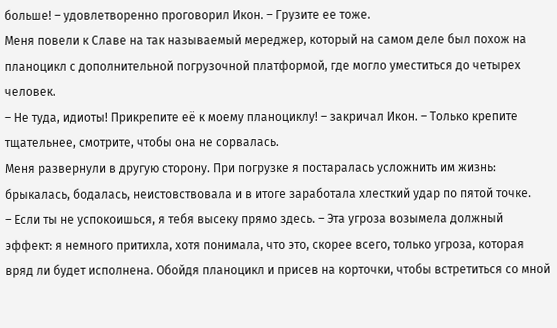больше! – удовлетворенно проговорил Икон. – Грузите ее тоже.
Меня повели к Славе на так называемый мереджер, который на самом деле был похож на планоцикл с дополнительной погрузочной платформой, где могло уместиться до четырех человек.
– Не туда, идиоты! Прикрепите её к моему планоциклу! – закричал Икон. – Только крепите тщательнее, смотрите, чтобы она не сорвалась.
Меня развернули в другую сторону. При погрузке я постаралась усложнить им жизнь: брыкалась, бодалась, неистовствовала и в итоге заработала хлесткий удар по пятой точке.
– Если ты не успокоишься, я тебя высеку прямо здесь. – Эта угроза возымела должный эффект: я немного притихла, хотя понимала, что это, скорее всего, только угроза, которая вряд ли будет исполнена. Обойдя планоцикл и присев на корточки, чтобы встретиться со мной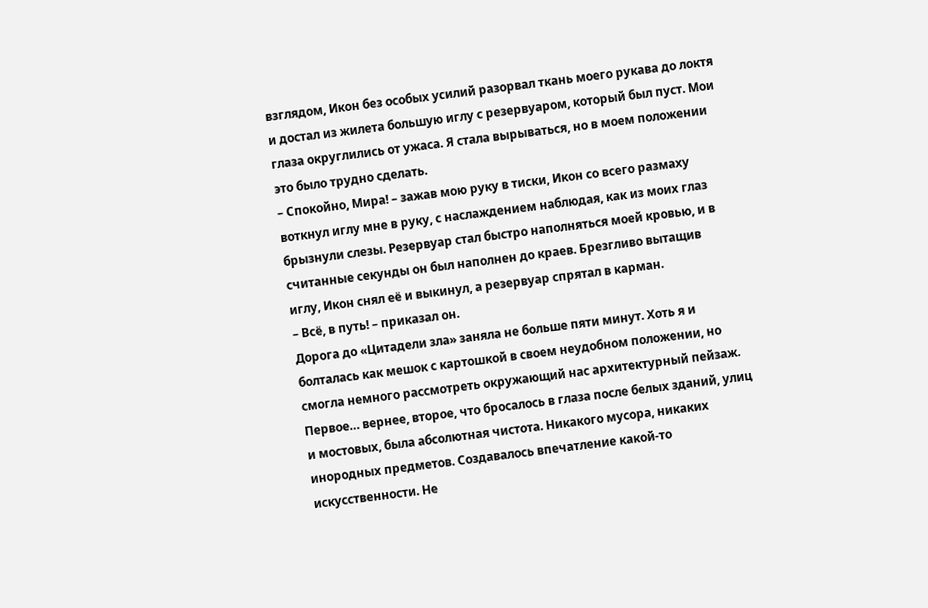взглядом, Икон без особых усилий разорвал ткань моего рукава до локтя и достал из жилета большую иглу с резервуаром, который был пуст. Мои глаза округлились от ужаса. Я стала вырываться, но в моем положении это было трудно сделать.
– Спокойно, Мира! – зажав мою руку в тиски, Икон со всего размаху воткнул иглу мне в руку, с наслаждением наблюдая, как из моих глаз брызнули слезы. Резервуар стал быстро наполняться моей кровью, и в считанные секунды он был наполнен до краев. Брезгливо вытащив иглу, Икон снял её и выкинул, а резервуар спрятал в карман.
– Всё, в путь! – приказал он.
Дорога до «Цитадели зла» заняла не больше пяти минут. Хоть я и болталась как мешок с картошкой в своем неудобном положении, но смогла немного рассмотреть окружающий нас архитектурный пейзаж. Первое… вернее, второе, что бросалось в глаза после белых зданий, улиц и мостовых, была абсолютная чистота. Никакого мусора, никаких инородных предметов. Создавалось впечатление какой-то искусственности. Не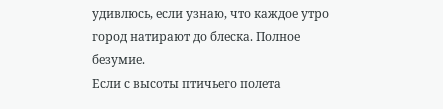удивлюсь, если узнаю, что каждое утро город натирают до блеска. Полное безумие.
Если с высоты птичьего полета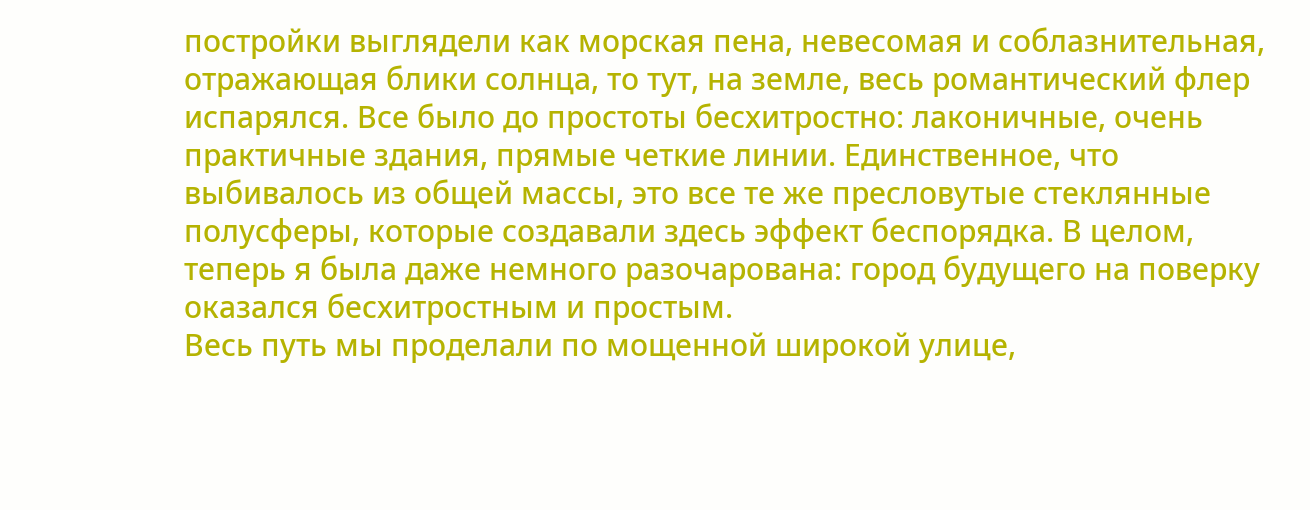постройки выглядели как морская пена, невесомая и соблазнительная, отражающая блики солнца, то тут, на земле, весь романтический флер испарялся. Все было до простоты бесхитростно: лаконичные, очень практичные здания, прямые четкие линии. Единственное, что выбивалось из общей массы, это все те же пресловутые стеклянные полусферы, которые создавали здесь эффект беспорядка. В целом, теперь я была даже немного разочарована: город будущего на поверку оказался бесхитростным и простым.
Весь путь мы проделали по мощенной широкой улице,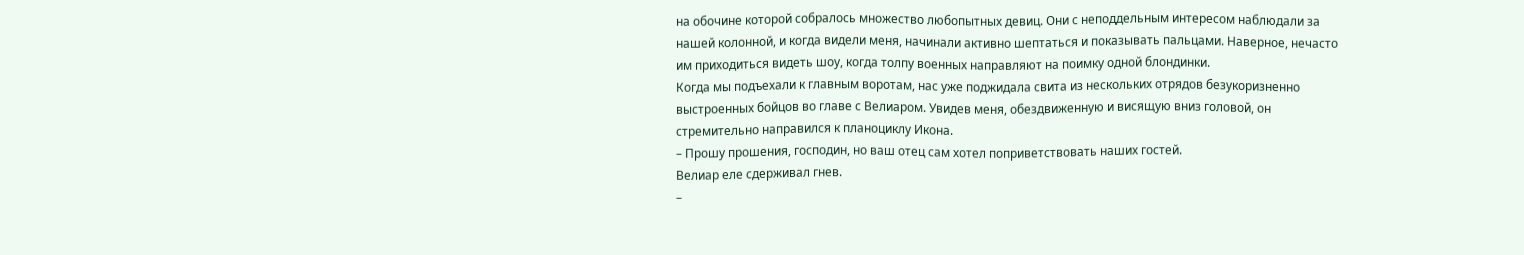на обочине которой собралось множество любопытных девиц. Они с неподдельным интересом наблюдали за нашей колонной, и когда видели меня, начинали активно шептаться и показывать пальцами. Наверное, нечасто им приходиться видеть шоу, когда толпу военных направляют на поимку одной блондинки.
Когда мы подъехали к главным воротам, нас уже поджидала свита из нескольких отрядов безукоризненно выстроенных бойцов во главе с Велиаром. Увидев меня, обездвиженную и висящую вниз головой, он стремительно направился к планоциклу Икона.
– Прошу прошения, господин, но ваш отец сам хотел поприветствовать наших гостей.
Велиар еле сдерживал гнев.
–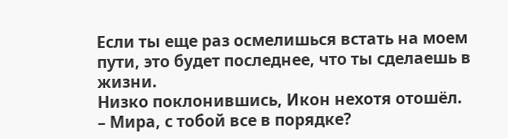Если ты еще раз осмелишься встать на моем пути, это будет последнее, что ты сделаешь в жизни.
Низко поклонившись, Икон нехотя отошёл.
– Мира, с тобой все в порядке?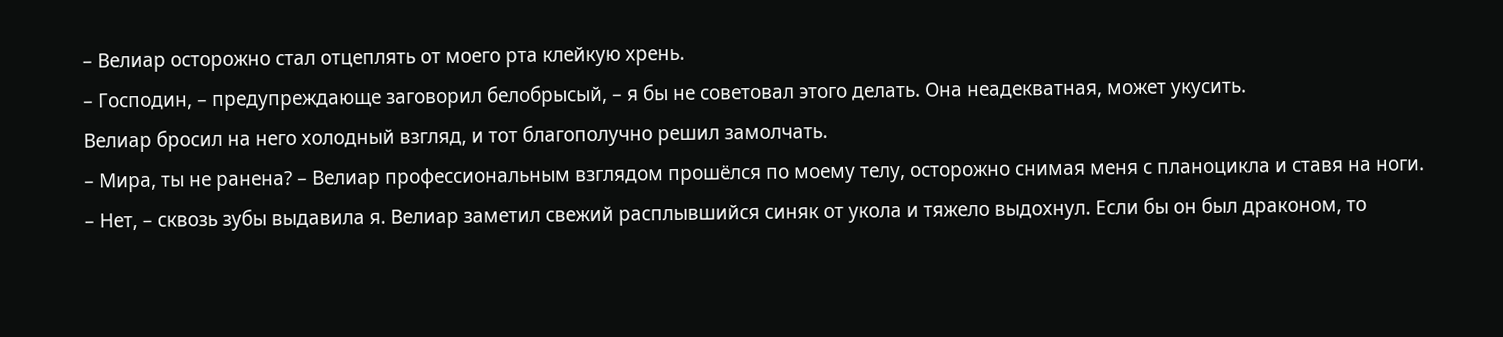– Велиар осторожно стал отцеплять от моего рта клейкую хрень.
– Господин, – предупреждающе заговорил белобрысый, – я бы не советовал этого делать. Она неадекватная, может укусить.
Велиар бросил на него холодный взгляд, и тот благополучно решил замолчать.
– Мира, ты не ранена? – Велиар профессиональным взглядом прошёлся по моему телу, осторожно снимая меня с планоцикла и ставя на ноги.
– Нет, – сквозь зубы выдавила я. Велиар заметил свежий расплывшийся синяк от укола и тяжело выдохнул. Если бы он был драконом, то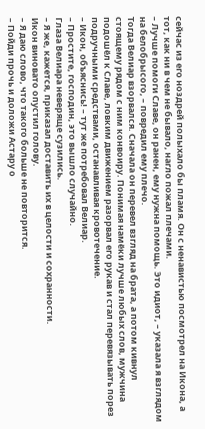сейчас из его ноздрей полыхало бы пламя. Он с ненавистью посмотрел на Икона, а тот, как ни в чем не бывало, нагло пожал плечами.
– Лучше помоги Славе, он ранен, ему нужна помощь. Это идиот, – указала я взглядом на белобрысого, – повредил ему плечо.
Тогда Велиар взорвался. Сначала он перевел взгляд на брата, а потом кивнул стоящему рядом с ним конвоиру. Понимая намёки лучше любых слов, мужчина подошёл к Славе, ловким движением разорвал его рукав и стал перевязывать порез подручными средствами, останавливая кровотечение.
– Икон, объяснись! – тут же потребовал Велиар.
– Простите, господин, это вышло случайно.
Глаза Велиара неверяще сузились.
– Я же, кажется, приказал доставить их в целости и сохранности.
Икон виновато опустил голову.
– Я даю слово, что такого больше не повторится.
– Пойди прочь и доложи Астару о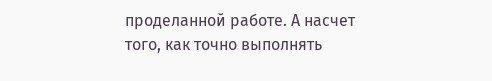проделанной работе. А насчет того, как точно выполнять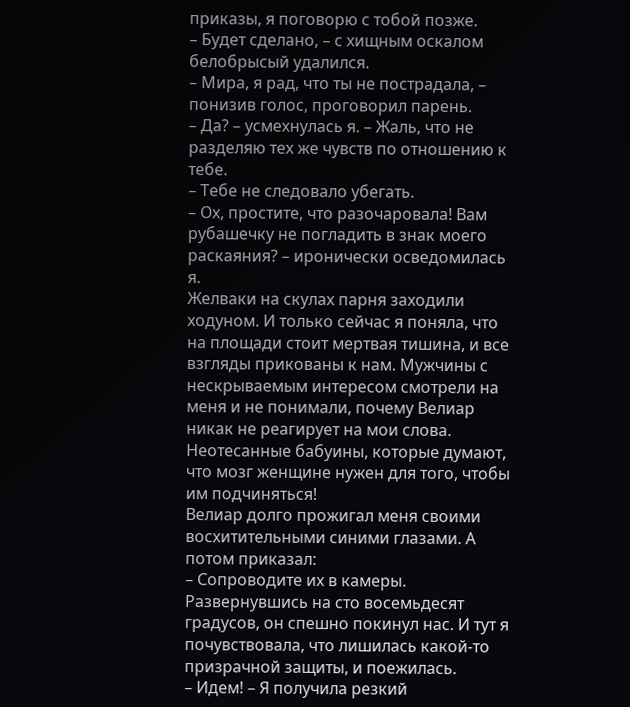приказы, я поговорю с тобой позже.
– Будет сделано, – с хищным оскалом белобрысый удалился.
– Мира, я рад, что ты не пострадала, – понизив голос, проговорил парень.
– Да? – усмехнулась я. – Жаль, что не разделяю тех же чувств по отношению к тебе.
– Тебе не следовало убегать.
– Ох, простите, что разочаровала! Вам рубашечку не погладить в знак моего раскаяния? – иронически осведомилась я.
Желваки на скулах парня заходили ходуном. И только сейчас я поняла, что на площади стоит мертвая тишина, и все взгляды прикованы к нам. Мужчины с нескрываемым интересом смотрели на меня и не понимали, почему Велиар никак не реагирует на мои слова. Неотесанные бабуины, которые думают, что мозг женщине нужен для того, чтобы им подчиняться!
Велиар долго прожигал меня своими восхитительными синими глазами. А потом приказал:
– Сопроводите их в камеры.
Развернувшись на сто восемьдесят градусов, он спешно покинул нас. И тут я почувствовала, что лишилась какой-то призрачной защиты, и поежилась.
– Идем! – Я получила резкий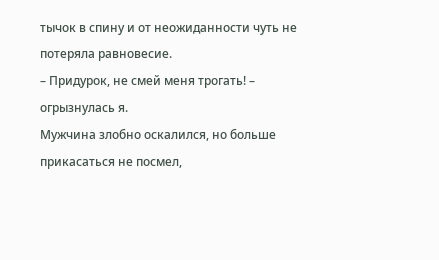тычок в спину и от неожиданности чуть не потеряла равновесие.
– Придурок, не смей меня трогать! – огрызнулась я.
Мужчина злобно оскалился, но больше прикасаться не посмел,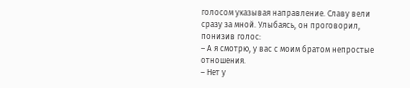голосом указывая направление. Славу вели сразу за мной. Улыбаясь, он проговорил, понизив голос:
– А я смотрю, у вас с моим братом непростые отношения.
– Нет у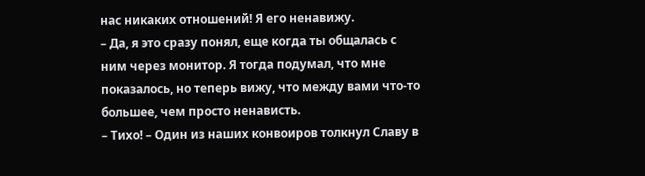нас никаких отношений! Я его ненавижу.
– Да, я это сразу понял, еще когда ты общалась с ним через монитор. Я тогда подумал, что мне показалось, но теперь вижу, что между вами что-то большее, чем просто ненависть.
– Тихо! – Один из наших конвоиров толкнул Славу в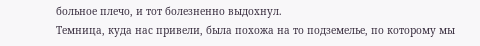больное плечо, и тот болезненно выдохнул.
Темница, куда нас привели, была похожа на то подземелье, по которому мы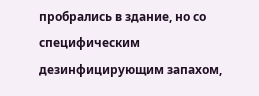пробрались в здание, но со специфическим дезинфицирующим запахом,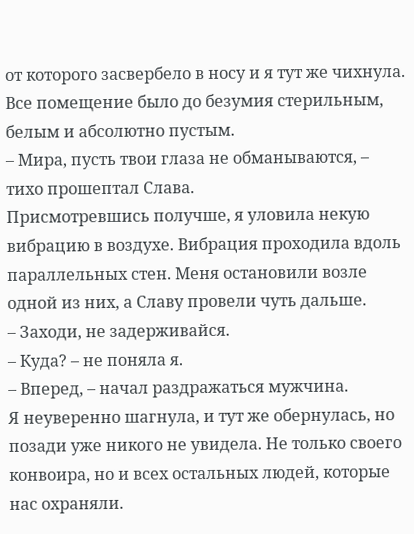от которого засвербело в носу и я тут же чихнула. Все помещение было до безумия стерильным, белым и абсолютно пустым.
– Мира, пусть твои глаза не обманываются, – тихо прошептал Слава.
Присмотревшись получше, я уловила некую вибрацию в воздухе. Вибрация проходила вдоль параллельных стен. Меня остановили возле одной из них, а Славу провели чуть дальше.
– Заходи, не задерживайся.
– Куда? – не поняла я.
– Вперед, – начал раздражаться мужчина.
Я неуверенно шагнула, и тут же обернулась, но позади уже никого не увидела. Не только своего конвоира, но и всех остальных людей, которые нас охраняли.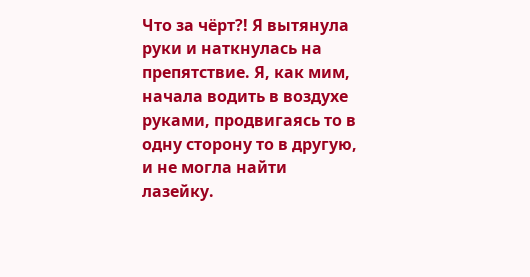Что за чёрт?! Я вытянула руки и наткнулась на препятствие. Я, как мим, начала водить в воздухе руками, продвигаясь то в одну сторону то в другую, и не могла найти лазейку.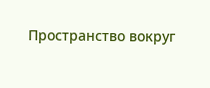Пространство вокруг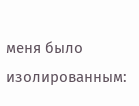меня было изолированным: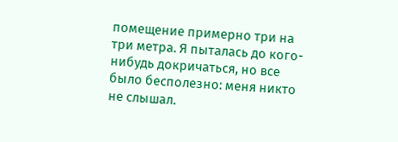помещение примерно три на три метра. Я пыталась до кого-нибудь докричаться, но все было бесполезно: меня никто не слышал.